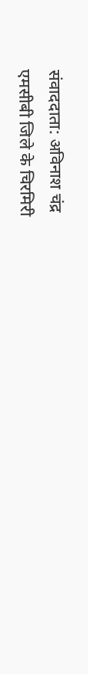संवाददाता: अविनाश चंद्र
एमसीबी जिले के चिरमिरी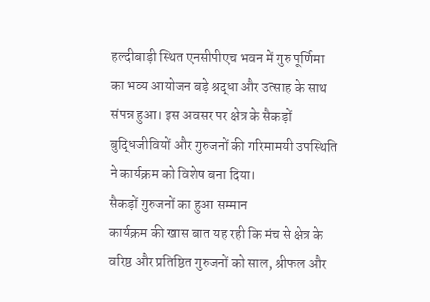हल्दीबाड़ी स्थित एनसीपीएच भवन में गुरु पूर्णिमा का भव्य आयोजन बड़े श्रद्धा और उत्साह के साथ संपन्न हुआ। इस अवसर पर क्षेत्र के सैकड़ों बुद्धिजीवियों और गुरुजनों की गरिमामयी उपस्थिति ने कार्यक्रम को विशेष बना दिया।
सैकड़ों गुरुजनों का हुआ सम्मान
कार्यक्रम की खास बात यह रही कि मंच से क्षेत्र के वरिष्ठ और प्रतिष्ठित गुरुजनों को साल, श्रीफल और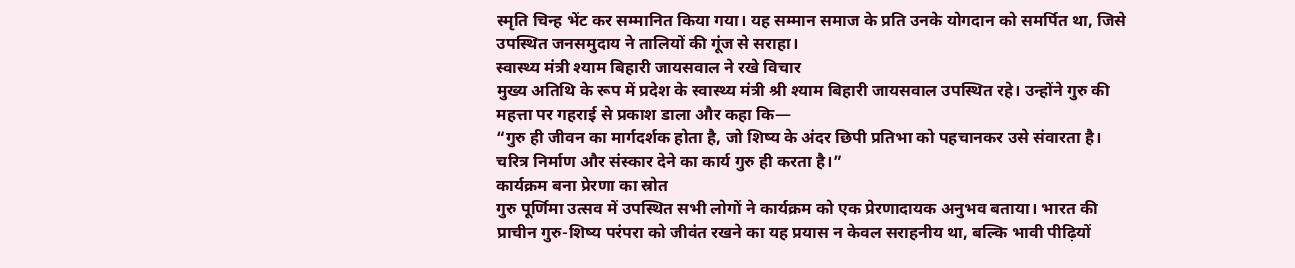स्मृति चिन्ह भेंट कर सम्मानित किया गया। यह सम्मान समाज के प्रति उनके योगदान को समर्पित था, जिसे उपस्थित जनसमुदाय ने तालियों की गूंज से सराहा।
स्वास्थ्य मंत्री श्याम बिहारी जायसवाल ने रखे विचार
मुख्य अतिथि के रूप में प्रदेश के स्वास्थ्य मंत्री श्री श्याम बिहारी जायसवाल उपस्थित रहे। उन्होंने गुरु की महत्ता पर गहराई से प्रकाश डाला और कहा कि—
“गुरु ही जीवन का मार्गदर्शक होता है, जो शिष्य के अंदर छिपी प्रतिभा को पहचानकर उसे संवारता है। चरित्र निर्माण और संस्कार देने का कार्य गुरु ही करता है।”
कार्यक्रम बना प्रेरणा का स्रोत
गुरु पूर्णिमा उत्सव में उपस्थित सभी लोगों ने कार्यक्रम को एक प्रेरणादायक अनुभव बताया। भारत की प्राचीन गुरु-शिष्य परंपरा को जीवंत रखने का यह प्रयास न केवल सराहनीय था, बल्कि भावी पीढ़ियों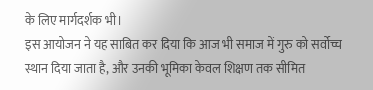के लिए मार्गदर्शक भी।
इस आयोजन ने यह साबित कर दिया कि आज भी समाज में गुरु को सर्वोच्च स्थान दिया जाता है, और उनकी भूमिका केवल शिक्षण तक सीमित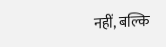नहीं, बल्कि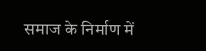समाज के निर्माण में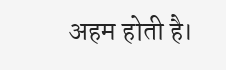अहम होती है।